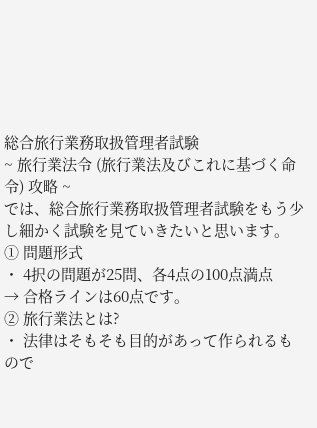総合旅行業務取扱管理者試験
~ 旅行業法令 (旅行業法及びこれに基づく命令) 攻略 ~
では、総合旅行業務取扱管理者試験をもう少し細かく試験を見ていきたいと思います。
① 問題形式
・ 4択の問題が25問、各4点の100点満点
→ 合格ラインは60点です。
② 旅行業法とは?
・ 法律はそもそも目的があって作られるもので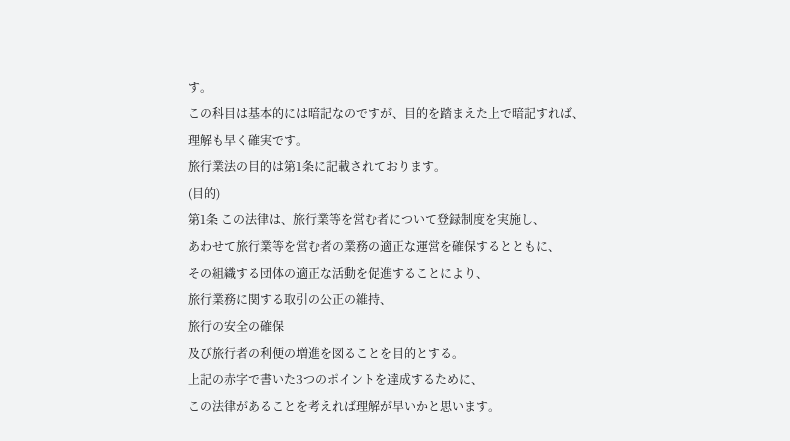す。
この科目は基本的には暗記なのですが、目的を踏まえた上で暗記すれば、
理解も早く確実です。
旅行業法の目的は第1条に記載されております。
(目的)
第1条 この法律は、旅行業等を営む者について登録制度を実施し、
あわせて旅行業等を営む者の業務の適正な運営を確保するとともに、
その組織する団体の適正な活動を促進することにより、
旅行業務に関する取引の公正の維持、
旅行の安全の確保
及び旅行者の利便の増進を図ることを目的とする。
上記の赤字で書いた3つのポイントを達成するために、
この法律があることを考えれば理解が早いかと思います。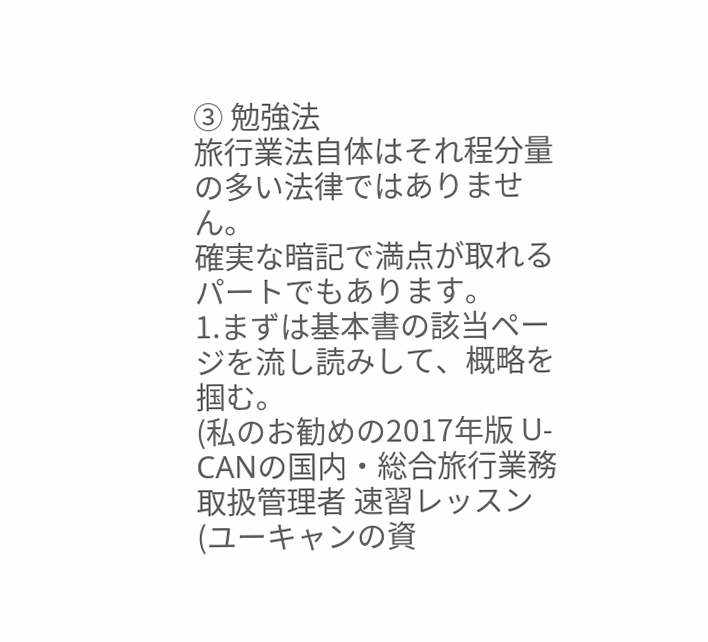③ 勉強法
旅行業法自体はそれ程分量の多い法律ではありません。
確実な暗記で満点が取れるパートでもあります。
1.まずは基本書の該当ページを流し読みして、概略を掴む。
(私のお勧めの2017年版 U-CANの国内・総合旅行業務取扱管理者 速習レッスン
(ユーキャンの資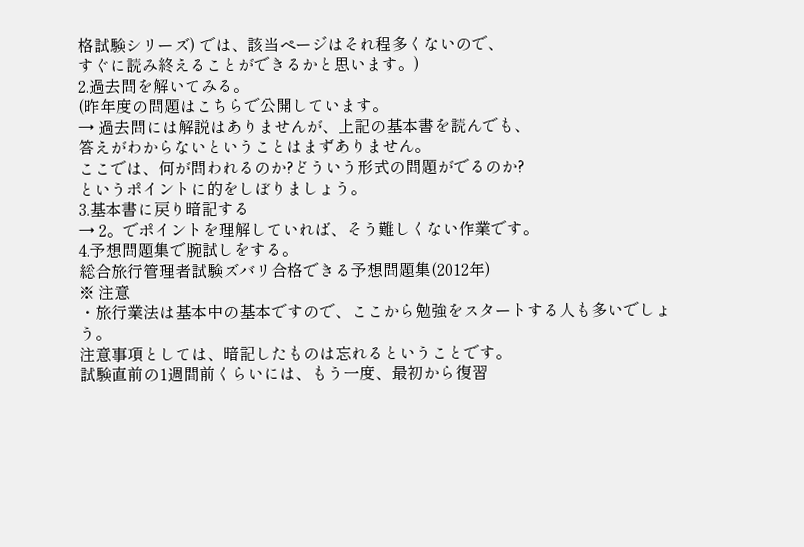格試験シリーズ) では、該当ページはそれ程多くないので、
すぐに読み終えることができるかと思います。)
2.過去問を解いてみる。
(昨年度の問題はこちらで公開しています。
→ 過去問には解説はありませんが、上記の基本書を読んでも、
答えがわからないということはまずありません。
ここでは、何が問われるのか?どういう形式の問題がでるのか?
というポイントに的をしぼりましょう。
3.基本書に戻り暗記する
→ 2。でポイントを理解していれば、そう難しくない作業です。
4.予想問題集で腕試しをする。
総合旅行管理者試験ズバリ合格できる予想問題集(2012年)
※ 注意
・旅行業法は基本中の基本ですので、ここから勉強をスタートする人も多いでしょう。
注意事項としては、暗記したものは忘れるということです。
試験直前の1週間前くらいには、もう一度、最初から復習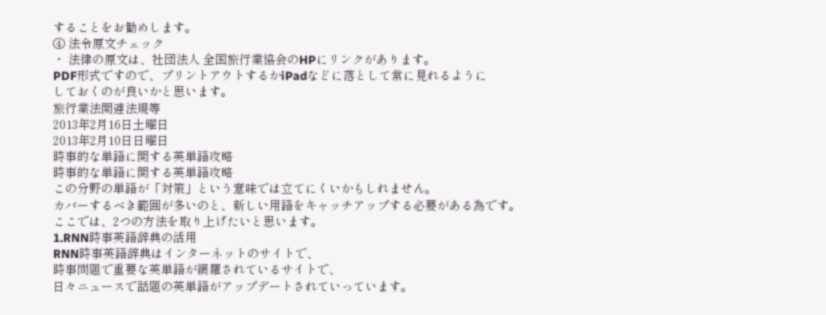することをお勧めします。
④ 法令原文チェック
・ 法律の原文は、社団法人 全国旅行業協会のHPにリンクがあります。
PDF形式ですので、プリントアウトするかiPadなどに落として常に見れるように
しておくのが良いかと思います。
旅行業法関連法規等
2013年2月16日土曜日
2013年2月10日日曜日
時事的な単語に関する英単語攻略
時事的な単語に関する英単語攻略
この分野の単語が「対策」という意味では立てにくいかもしれません。
カバーするべき範囲が多いのと、新しい用語をキャッチアップする必要がある為です。
ここでは、2つの方法を取り上げたいと思います。
1.RNN時事英語辞典の活用
RNN時事英語辞典はインターネットのサイトで、
時事問題で重要な英単語が網羅されているサイトで、
日々ニュースで話題の英単語がアップデートされていっています。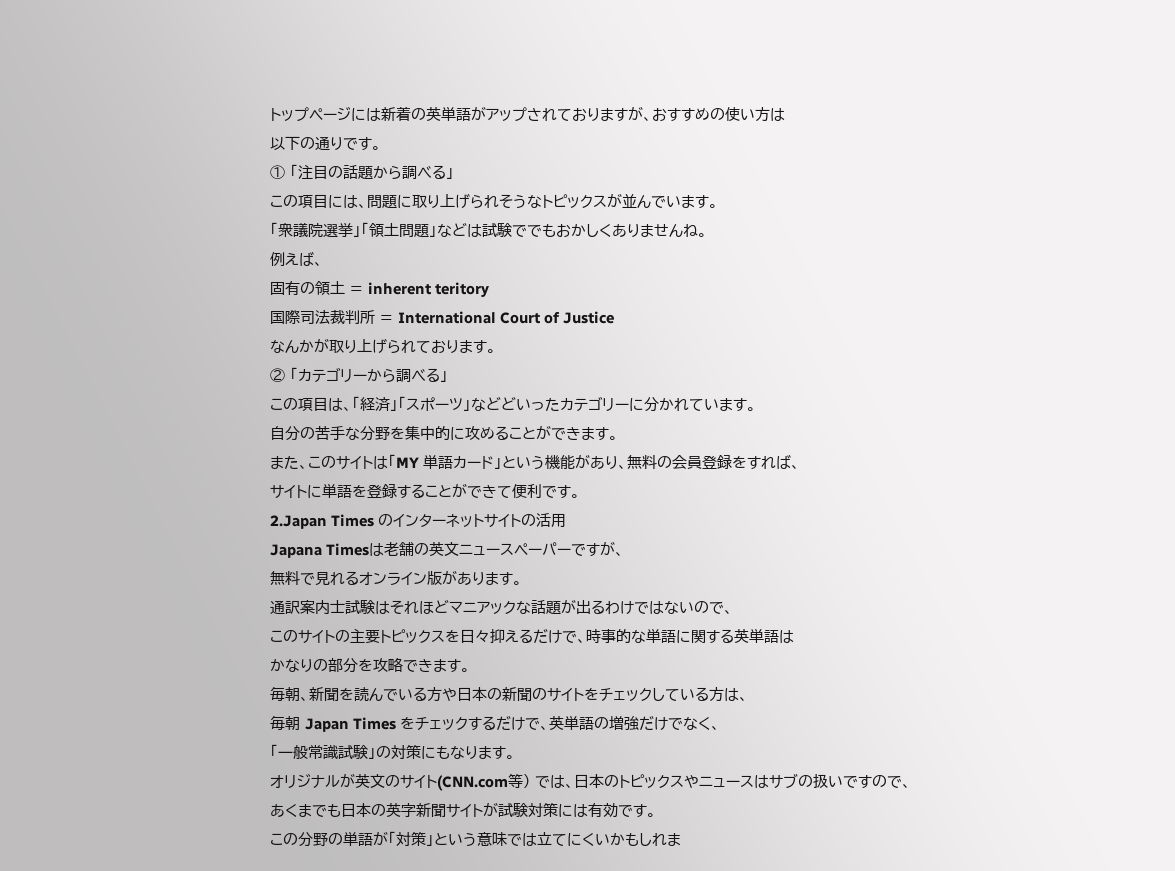トップページには新着の英単語がアップされておりますが、おすすめの使い方は
以下の通りです。
① 「注目の話題から調べる」
この項目には、問題に取り上げられそうなトピックスが並んでいます。
「衆議院選挙」「領土問題」などは試験ででもおかしくありませんね。
例えば、
固有の領土 = inherent teritory
国際司法裁判所 = International Court of Justice
なんかが取り上げられております。
② 「カテゴリーから調べる」
この項目は、「経済」「スポーツ」などどいったカテゴリーに分かれています。
自分の苦手な分野を集中的に攻めることができます。
また、このサイトは「MY 単語カード」という機能があり、無料の会員登録をすれば、
サイトに単語を登録することができて便利です。
2.Japan Times のインターネットサイトの活用
Japana Timesは老舗の英文ニュースペーパーですが、
無料で見れるオンライン版があります。
通訳案内士試験はそれほどマニアックな話題が出るわけではないので、
このサイトの主要トピックスを日々抑えるだけで、時事的な単語に関する英単語は
かなりの部分を攻略できます。
毎朝、新聞を読んでいる方や日本の新聞のサイトをチェックしている方は、
毎朝 Japan Times をチェックするだけで、英単語の増強だけでなく、
「一般常識試験」の対策にもなります。
オリジナルが英文のサイト(CNN.com等) では、日本のトピックスやニュースはサブの扱いですので、あくまでも日本の英字新聞サイトが試験対策には有効です。
この分野の単語が「対策」という意味では立てにくいかもしれま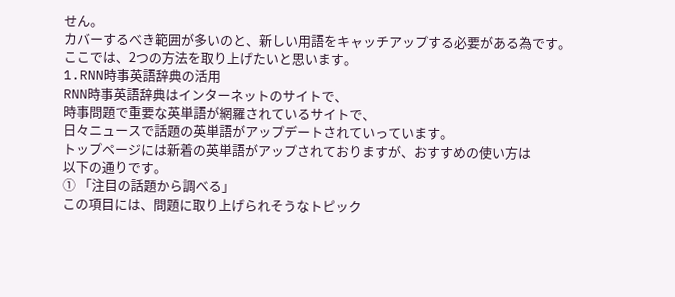せん。
カバーするべき範囲が多いのと、新しい用語をキャッチアップする必要がある為です。
ここでは、2つの方法を取り上げたいと思います。
1.RNN時事英語辞典の活用
RNN時事英語辞典はインターネットのサイトで、
時事問題で重要な英単語が網羅されているサイトで、
日々ニュースで話題の英単語がアップデートされていっています。
トップページには新着の英単語がアップされておりますが、おすすめの使い方は
以下の通りです。
① 「注目の話題から調べる」
この項目には、問題に取り上げられそうなトピック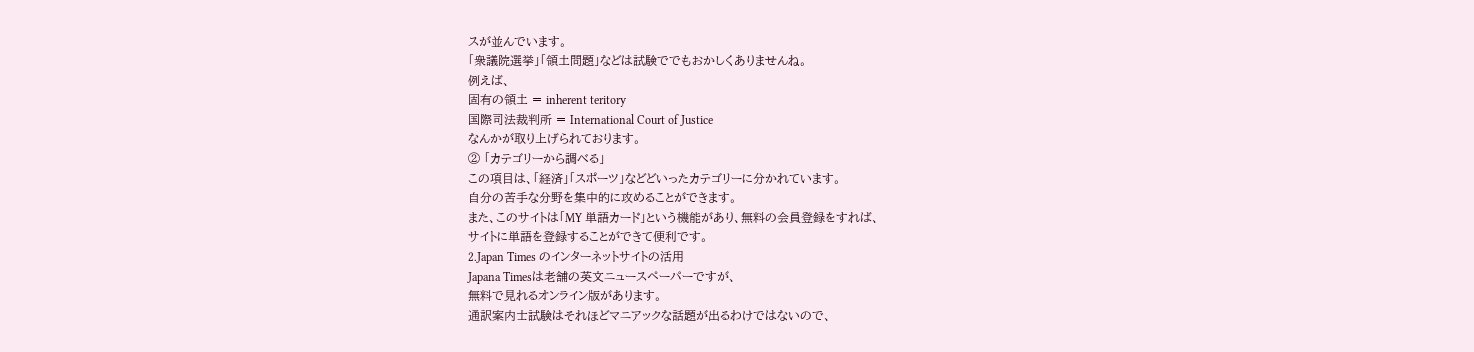スが並んでいます。
「衆議院選挙」「領土問題」などは試験ででもおかしくありませんね。
例えば、
固有の領土 = inherent teritory
国際司法裁判所 = International Court of Justice
なんかが取り上げられております。
② 「カテゴリーから調べる」
この項目は、「経済」「スポーツ」などどいったカテゴリーに分かれています。
自分の苦手な分野を集中的に攻めることができます。
また、このサイトは「MY 単語カード」という機能があり、無料の会員登録をすれば、
サイトに単語を登録することができて便利です。
2.Japan Times のインターネットサイトの活用
Japana Timesは老舗の英文ニュースペーパーですが、
無料で見れるオンライン版があります。
通訳案内士試験はそれほどマニアックな話題が出るわけではないので、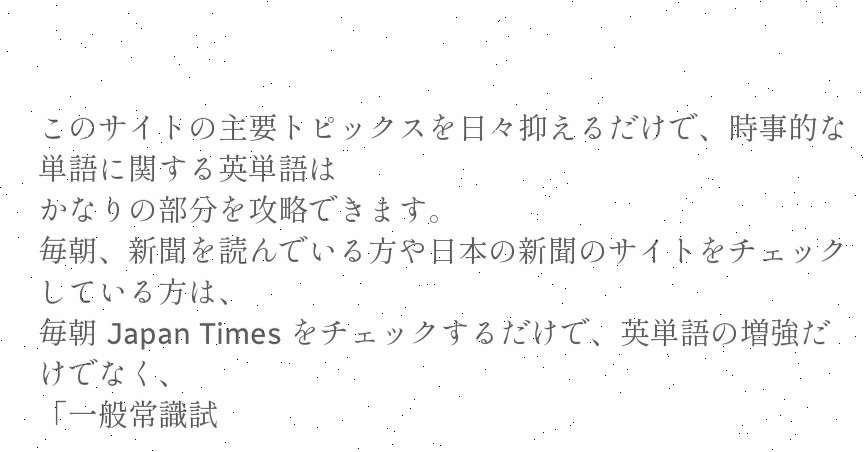このサイトの主要トピックスを日々抑えるだけで、時事的な単語に関する英単語は
かなりの部分を攻略できます。
毎朝、新聞を読んでいる方や日本の新聞のサイトをチェックしている方は、
毎朝 Japan Times をチェックするだけで、英単語の増強だけでなく、
「一般常識試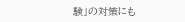験」の対策にも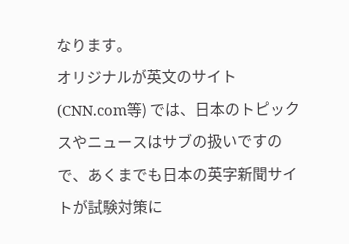なります。
オリジナルが英文のサイト(CNN.com等) では、日本のトピックスやニュースはサブの扱いですので、あくまでも日本の英字新聞サイトが試験対策に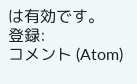は有効です。
登録:
コメント (Atom)